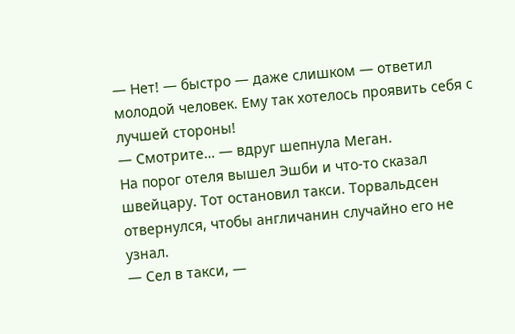— Нет! — быстро — даже слишком — ответил молодой человек. Ему так хотелось проявить себя с лучшей стороны!
— Смотрите… — вдруг шепнула Меган.
На порог отеля вышел Эшби и что-то сказал швейцару. Тот остановил такси. Торвальдсен отвернулся, чтобы англичанин случайно его не узнал.
— Сел в такси, —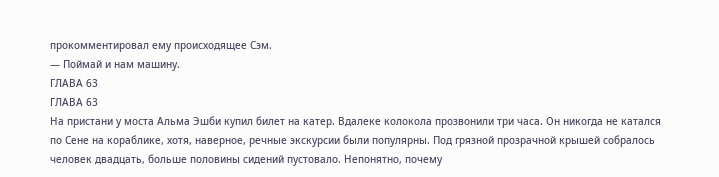прокомментировал ему происходящее Сэм.
— Поймай и нам машину.
ГЛАВА 63
ГЛАВА 63
На пристани у моста Альма Эшби купил билет на катер. Вдалеке колокола прозвонили три часа. Он никогда не катался по Сене на кораблике, хотя, наверное, речные экскурсии были популярны. Под грязной прозрачной крышей собралось человек двадцать, больше половины сидений пустовало. Непонятно, почему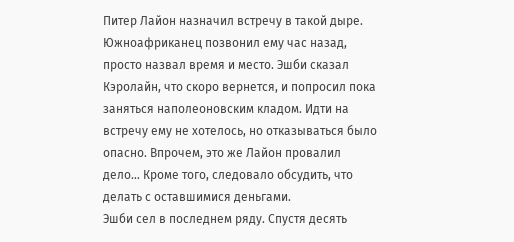Питер Лайон назначил встречу в такой дыре.
Южноафриканец позвонил ему час назад, просто назвал время и место. Эшби сказал Кэролайн, что скоро вернется, и попросил пока заняться наполеоновским кладом. Идти на встречу ему не хотелось, но отказываться было опасно. Впрочем, это же Лайон провалил дело… Кроме того, следовало обсудить, что делать с оставшимися деньгами.
Эшби сел в последнем ряду. Спустя десять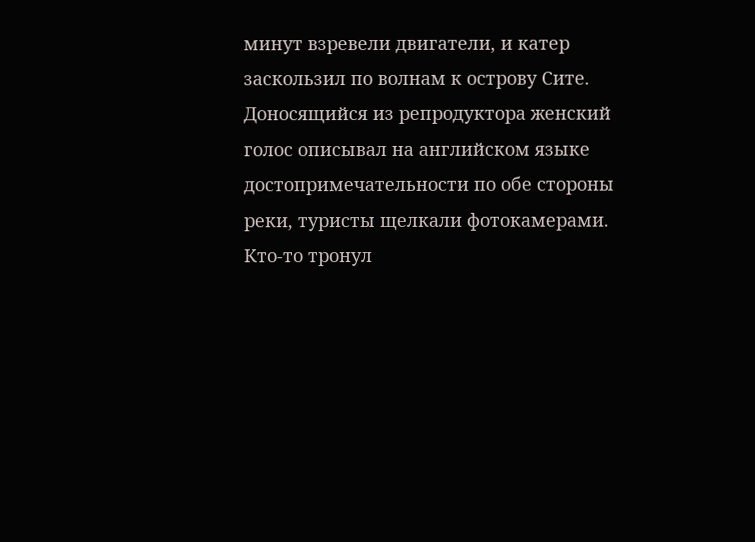минут взревели двигатели, и катер заскользил по волнам к острову Сите. Доносящийся из репродуктора женский голос описывал на английском языке достопримечательности по обе стороны реки, туристы щелкали фотокамерами.
Кто-то тронул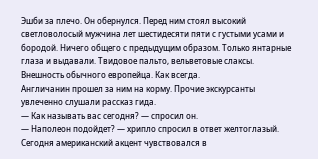Эшби за плечо. Он обернулся. Перед ним стоял высокий светловолосый мужчина лет шестидесяти пяти с густыми усами и бородой. Ничего общего с предыдущим образом. Только янтарные глаза и выдавали. Твидовое пальто, вельветовые слаксы. Внешность обычного европейца. Как всегда.
Англичанин прошел за ним на корму. Прочие экскурсанты увлеченно слушали рассказ гида.
— Как называть вас сегодня? — спросил он.
— Наполеон подойдет? — хрипло спросил в ответ желтоглазый. Сегодня американский акцент чувствовался в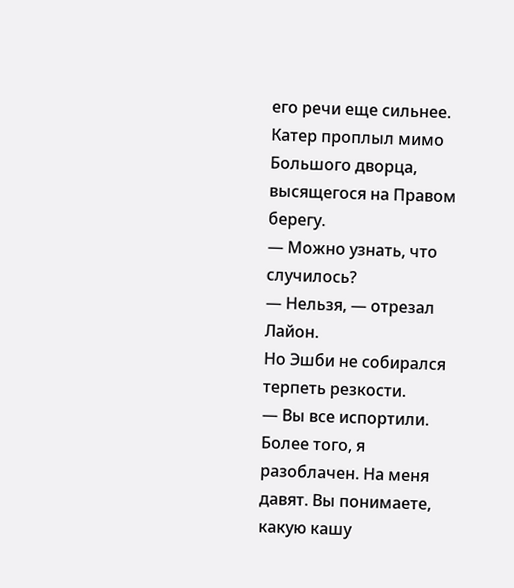его речи еще сильнее.
Катер проплыл мимо Большого дворца, высящегося на Правом берегу.
— Можно узнать, что случилось?
— Нельзя, — отрезал Лайон.
Но Эшби не собирался терпеть резкости.
— Вы все испортили. Более того, я разоблачен. На меня давят. Вы понимаете, какую кашу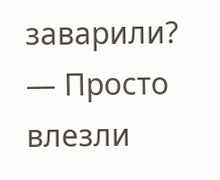заварили?
— Просто влезли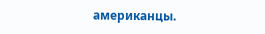американцы.